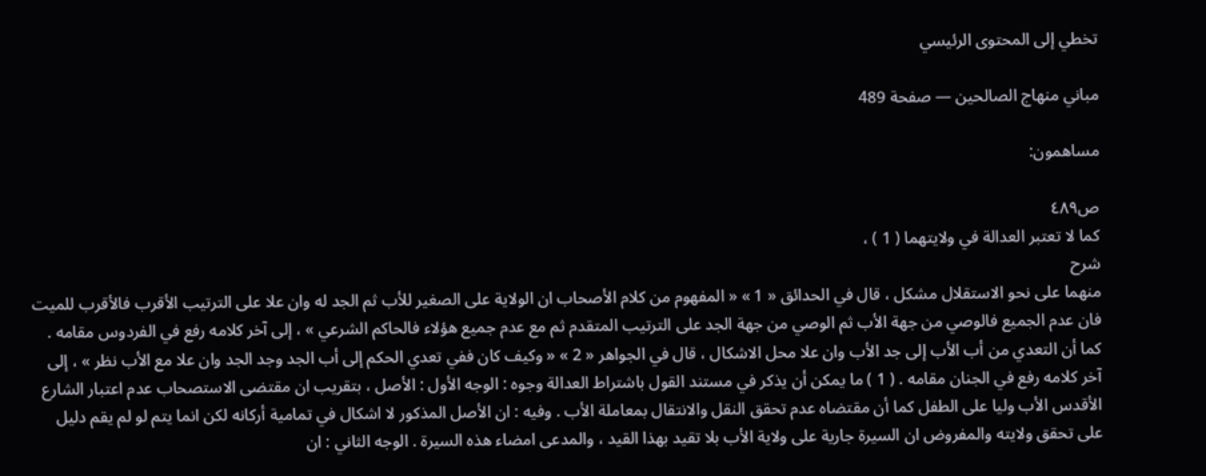تخطي إلى المحتوى الرئيسي

مباني منهاج الصالحين — صفحة 489

مساهمون:

ص٤٨٩
كما لا تعتبر العدالة في ولايتهما ( 1 ) ،
شرح
منهما على نحو الاستقلال مشكل ، قال في الحدائق « 1 » « المفهوم من كلام الأصحاب ان الولاية على الصغير للأب ثم الجد له وان علا على الترتيب الأقرب فالأقرب للميت فان عدم الجميع فالوصي من جهة الأب ثم الوصي من جهة الجد على الترتيب المتقدم ثم مع عدم جميع هؤلاء فالحاكم الشرعي » ، إلى آخر كلامه رفع في الفردوس مقامه . كما أن التعدي من أب الأب إلى جد الأب وان علا محل الاشكال ، قال في الجواهر « 2 » « وكيف كان ففي تعدي الحكم إلى أب الجد وجد الجد وان علا مع الأب نظر » ، إلى آخر كلامه رفع في الجنان مقامه . ( 1 ) ما يمكن أن يذكر في مستند القول باشتراط العدالة وجوه : الوجه الأول : الأصل ، بتقريب ان مقتضى الاستصحاب عدم اعتبار الشارع الأقدس الأب وليا على الطفل كما أن مقتضاه عدم تحقق النقل والانتقال بمعاملة الأب . وفيه : ان الأصل المذكور لا اشكال في تمامية أركانه لكن انما يتم لو لم يقم دليل على تحقق ولايته والمفروض ان السيرة جارية على ولاية الأب بلا تقيد بهذا القيد ، والمدعى امضاء هذه السيرة . الوجه الثاني : ان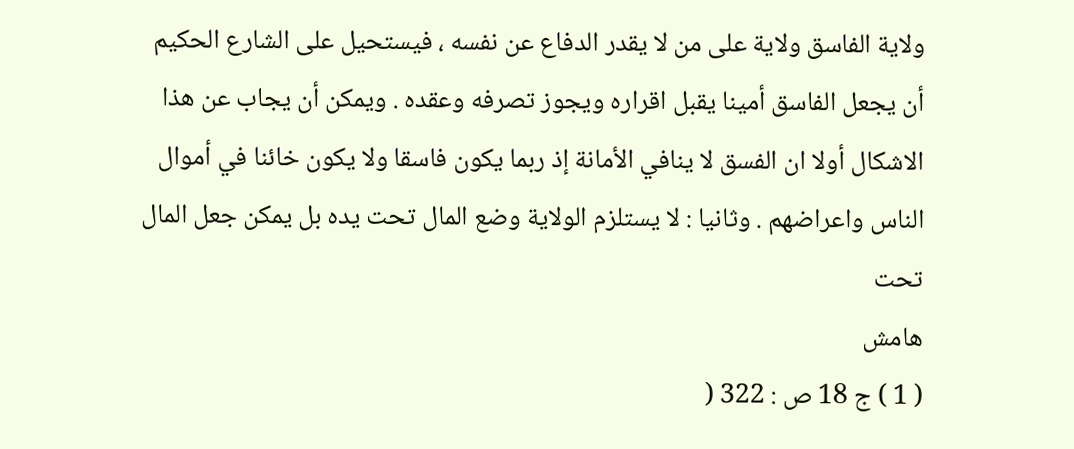ولاية الفاسق ولاية على من لا يقدر الدفاع عن نفسه ، فيستحيل على الشارع الحكيم أن يجعل الفاسق أمينا يقبل اقراره ويجوز تصرفه وعقده . ويمكن أن يجاب عن هذا الاشكال أولا ان الفسق لا ينافي الأمانة إذ ربما يكون فاسقا ولا يكون خائنا في أموال الناس واعراضهم . وثانيا : لا يستلزم الولاية وضع المال تحت يده بل يمكن جعل المال تحت
هامش
( 1 ) ج 18 ص : 322 (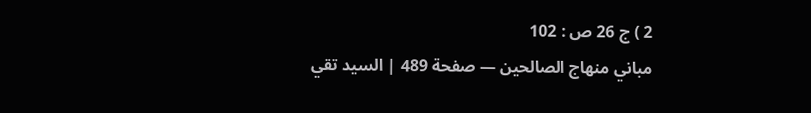2 ) ج 26 ص : 102
مباني منهاج الصالحين — صفحة 489 | السيد تقي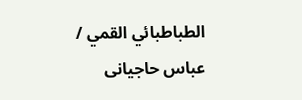الطباطبائي القمي / عباس حاجيانى